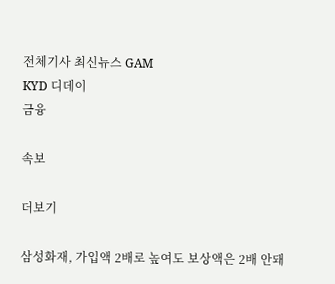전체기사 최신뉴스 GAM
KYD 디데이
금융

속보

더보기

삼성화재, 가입액 2배로 높여도 보상액은 2배 안돼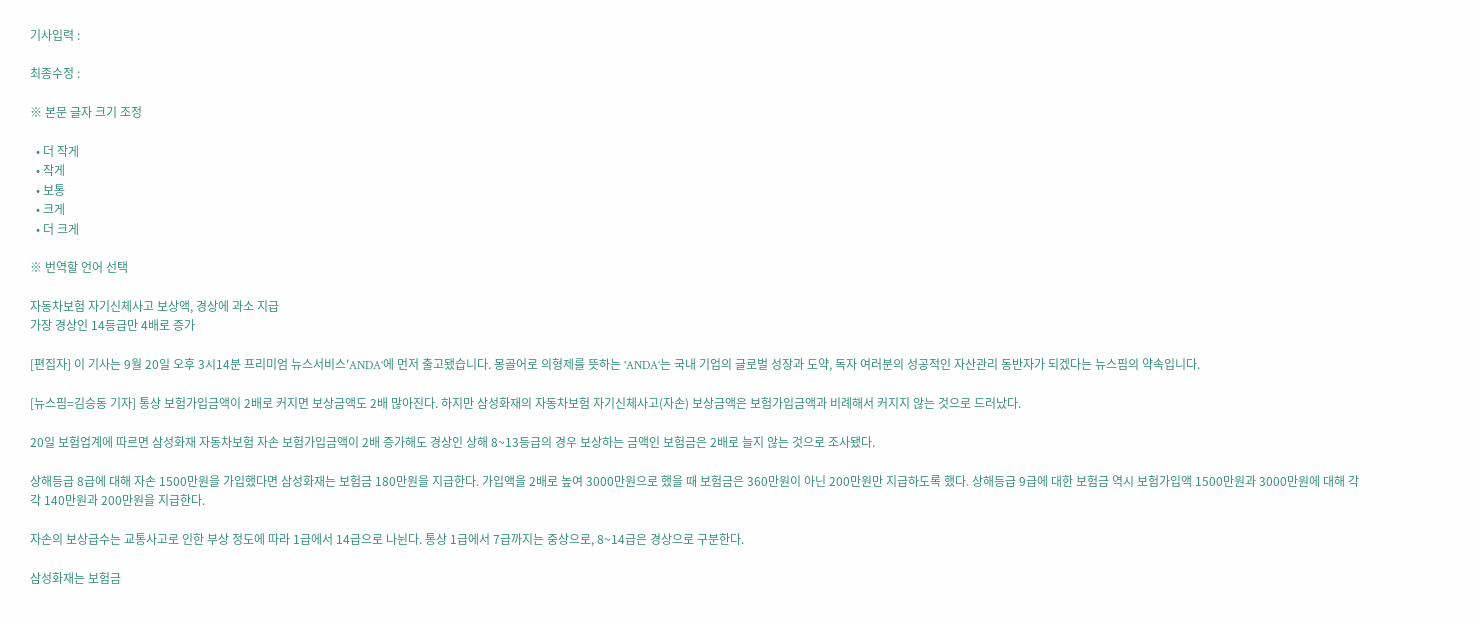기사입력 :

최종수정 :

※ 본문 글자 크기 조정

  • 더 작게
  • 작게
  • 보통
  • 크게
  • 더 크게

※ 번역할 언어 선택

자동차보험 자기신체사고 보상액, 경상에 과소 지급
가장 경상인 14등급만 4배로 증가

[편집자] 이 기사는 9월 20일 오후 3시14분 프리미엄 뉴스서비스'ANDA'에 먼저 출고됐습니다. 몽골어로 의형제를 뜻하는 'ANDA'는 국내 기업의 글로벌 성장과 도약, 독자 여러분의 성공적인 자산관리 동반자가 되겠다는 뉴스핌의 약속입니다.

[뉴스핌=김승동 기자] 통상 보험가입금액이 2배로 커지면 보상금액도 2배 많아진다. 하지만 삼성화재의 자동차보험 자기신체사고(자손) 보상금액은 보험가입금액과 비례해서 커지지 않는 것으로 드러났다.

20일 보험업계에 따르면 삼성화재 자동차보험 자손 보험가입금액이 2배 증가해도 경상인 상해 8~13등급의 경우 보상하는 금액인 보험금은 2배로 늘지 않는 것으로 조사됐다.

상해등급 8급에 대해 자손 1500만원을 가입했다면 삼성화재는 보험금 180만원을 지급한다. 가입액을 2배로 높여 3000만원으로 했을 때 보험금은 360만원이 아닌 200만원만 지급하도록 했다. 상해등급 9급에 대한 보험금 역시 보험가입액 1500만원과 3000만원에 대해 각각 140만원과 200만원을 지급한다.

자손의 보상급수는 교통사고로 인한 부상 정도에 따라 1급에서 14급으로 나뉜다. 통상 1급에서 7급까지는 중상으로, 8~14급은 경상으로 구분한다.

삼성화재는 보험금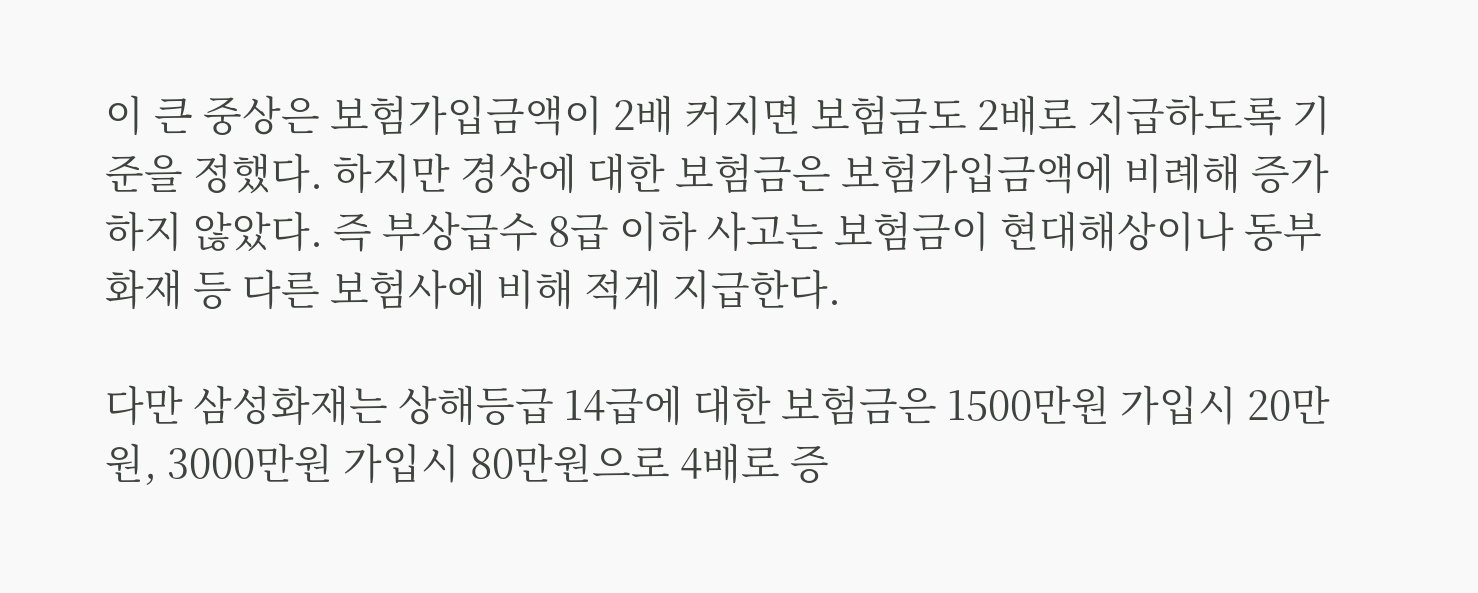이 큰 중상은 보험가입금액이 2배 커지면 보험금도 2배로 지급하도록 기준을 정했다. 하지만 경상에 대한 보험금은 보험가입금액에 비례해 증가하지 않았다. 즉 부상급수 8급 이하 사고는 보험금이 현대해상이나 동부화재 등 다른 보험사에 비해 적게 지급한다.

다만 삼성화재는 상해등급 14급에 대한 보험금은 1500만원 가입시 20만원, 3000만원 가입시 80만원으로 4배로 증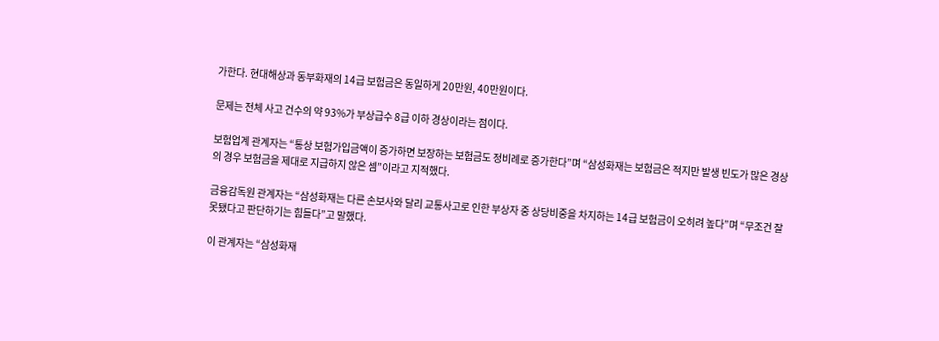가한다. 현대해상과 동부화재의 14급 보험금은 동일하게 20만원, 40만원이다.

문제는 전체 사고 건수의 약 93%가 부상급수 8급 이하 경상이라는 점이다.

보험업계 관계자는 “통상 보험가입금액이 증가하면 보장하는 보험금도 정비례로 증가한다”며 “삼성화재는 보험금은 적지만 발생 빈도가 많은 경상의 경우 보험금을 제대로 지급하지 않은 셈”이라고 지적했다.

금융감독원 관계자는 “삼성화재는 다른 손보사와 달리 교통사고로 인한 부상자 중 상당비중을 차지하는 14급 보험금이 오히려 높다”며 “무조건 잘못됐다고 판단하기는 힘들다”고 말했다.

이 관계자는 “삼성화재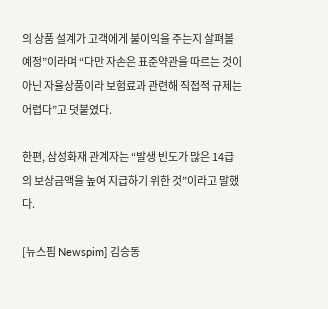의 상품 설계가 고객에게 불이익을 주는지 살펴볼 예정”이라며 “다만 자손은 표준약관을 따르는 것이 아닌 자율상품이라 보험료과 관련해 직접적 규제는 어렵다”고 덧붙였다.

한편, 삼성화재 관계자는 “발생 빈도가 많은 14급의 보상금액을 높여 지급하기 위한 것”이라고 말했다.

[뉴스핌 Newspim] 김승동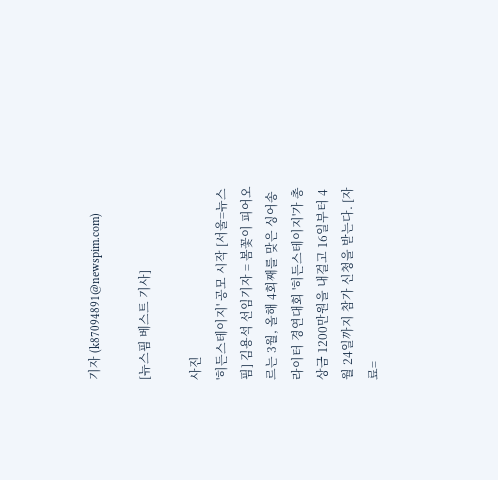기자 (k87094891@newspim.com)

[뉴스핌 베스트 기사]

사진
'히든스테이지' 공모 시작 [서울=뉴스핌] 김용석 선임기자 = 봄꽃이 피어오르는 3월, 올해 4회째를 맞은 싱어송라이터 경연대회 '히든스테이지'가 총상금 1200만원을 내걸고 16일부터 4월 24일까지 참가 신청을 받는다. [자료=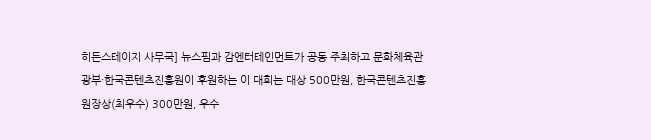히든스테이지 사무국] 뉴스핌과 감엔터테인먼트가 공동 주최하고 문화체육관광부·한국콘텐츠진흥원이 후원하는 이 대회는 대상 500만원, 한국콘텐츠진흥원장상(최우수) 300만원, 우수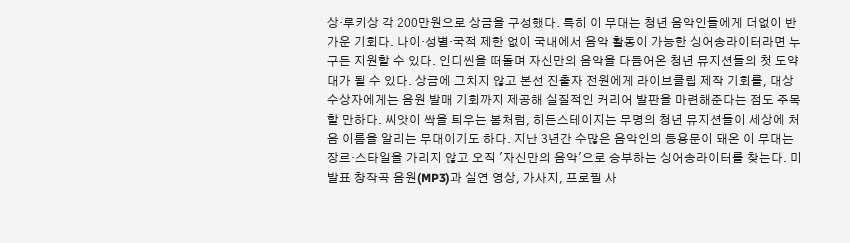상·루키상 각 200만원으로 상금을 구성했다. 특히 이 무대는 청년 음악인들에게 더없이 반가운 기회다. 나이·성별·국적 제한 없이 국내에서 음악 활동이 가능한 싱어송라이터라면 누구든 지원할 수 있다. 인디씬을 떠돌며 자신만의 음악을 다듬어온 청년 뮤지션들의 첫 도약대가 될 수 있다. 상금에 그치지 않고 본선 진출자 전원에게 라이브클립 제작 기회를, 대상 수상자에게는 음원 발매 기회까지 제공해 실질적인 커리어 발판을 마련해준다는 점도 주목할 만하다. 씨앗이 싹을 틔우는 봄처럼, 히든스테이지는 무명의 청년 뮤지션들이 세상에 처음 이름을 알리는 무대이기도 하다. 지난 3년간 수많은 음악인의 등용문이 돼온 이 무대는 장르·스타일을 가리지 않고 오직 '자신만의 음악'으로 승부하는 싱어송라이터를 찾는다. 미발표 창작곡 음원(MP3)과 실연 영상, 가사지, 프로필 사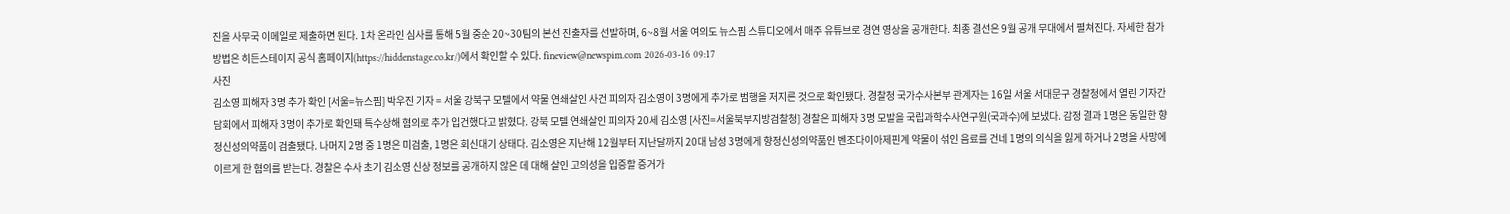진을 사무국 이메일로 제출하면 된다. 1차 온라인 심사를 통해 5월 중순 20~30팀의 본선 진출자를 선발하며, 6~8월 서울 여의도 뉴스핌 스튜디오에서 매주 유튜브로 경연 영상을 공개한다. 최종 결선은 9월 공개 무대에서 펼쳐진다. 자세한 참가 방법은 히든스테이지 공식 홈페이지(https://hiddenstage.co.kr/)에서 확인할 수 있다. fineview@newspim.com 2026-03-16 09:17
사진
김소영 피해자 3명 추가 확인 [서울=뉴스핌] 박우진 기자 = 서울 강북구 모텔에서 약물 연쇄살인 사건 피의자 김소영이 3명에게 추가로 범행을 저지른 것으로 확인됐다. 경찰청 국가수사본부 관계자는 16일 서울 서대문구 경찰청에서 열린 기자간담회에서 피해자 3명이 추가로 확인돼 특수상해 혐의로 추가 입건했다고 밝혔다. 강북 모텔 연쇄살인 피의자 20세 김소영 [사진=서울북부지방검찰청] 경찰은 피해자 3명 모발을 국립과학수사연구원(국과수)에 보냈다. 감정 결과 1명은 동일한 향정신성의약품이 검출됐다. 나머지 2명 중 1명은 미검출, 1명은 회신대기 상태다. 김소영은 지난해 12월부터 지난달까지 20대 남성 3명에게 향정신성의약품인 벤조다이아제핀계 약물이 섞인 음료를 건네 1명의 의식을 잃게 하거나 2명을 사망에 이르게 한 혐의를 받는다. 경찰은 수사 초기 김소영 신상 정보를 공개하지 않은 데 대해 살인 고의성을 입증할 증거가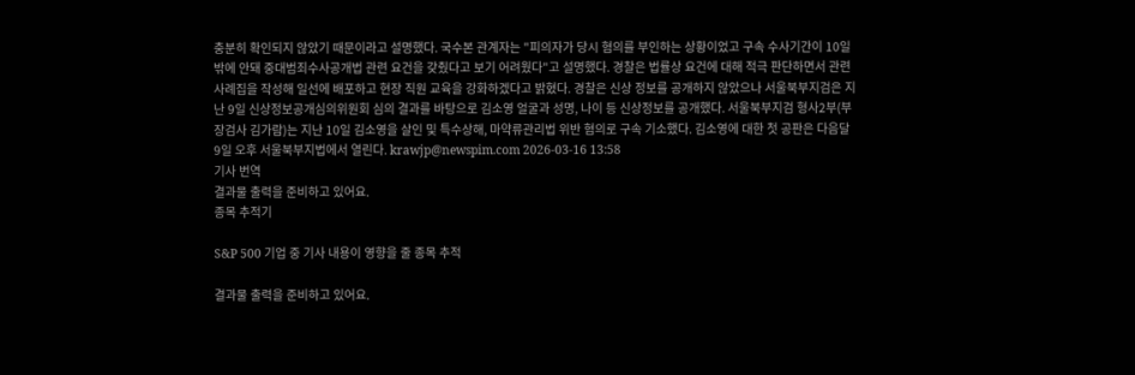충분히 확인되지 않았기 때문이라고 설명했다. 국수본 관계자는 "피의자가 당시 혐의를 부인하는 상황이었고 구속 수사기간이 10일 밖에 안돼 중대범죄수사공개법 관련 요건을 갖췄다고 보기 어려웠다"고 설명했다. 경찰은 법률상 요건에 대해 적극 판단하면서 관련 사례집을 작성해 일선에 배포하고 현장 직원 교육을 강화하겠다고 밝혔다. 경찰은 신상 정보를 공개하지 않았으나 서울북부지검은 지난 9일 신상정보공개심의위원회 심의 결과를 바탕으로 김소영 얼굴과 성명, 나이 등 신상정보를 공개했다. 서울북부지검 형사2부(부장검사 김가람)는 지난 10일 김소영을 살인 및 특수상해, 마약류관리법 위반 혐의로 구속 기소했다. 김소영에 대한 첫 공판은 다음달 9일 오후 서울북부지법에서 열린다. krawjp@newspim.com 2026-03-16 13:58
기사 번역
결과물 출력을 준비하고 있어요.
종목 추적기

S&P 500 기업 중 기사 내용이 영향을 줄 종목 추적

결과물 출력을 준비하고 있어요.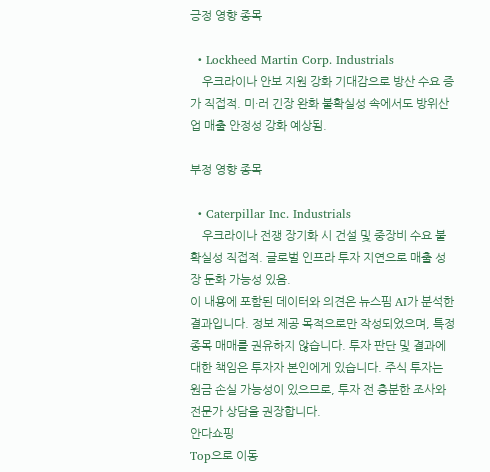긍정 영향 종목

  • Lockheed Martin Corp. Industrials
    우크라이나 안보 지원 강화 기대감으로 방산 수요 증가 직접적. 미·러 긴장 완화 불확실성 속에서도 방위산업 매출 안정성 강화 예상됨.

부정 영향 종목

  • Caterpillar Inc. Industrials
    우크라이나 전쟁 장기화 시 건설 및 중장비 수요 불확실성 직접적. 글로벌 인프라 투자 지연으로 매출 성장 둔화 가능성 있음.
이 내용에 포함된 데이터와 의견은 뉴스핌 AI가 분석한 결과입니다. 정보 제공 목적으로만 작성되었으며, 특정 종목 매매를 권유하지 않습니다. 투자 판단 및 결과에 대한 책임은 투자자 본인에게 있습니다. 주식 투자는 원금 손실 가능성이 있으므로, 투자 전 충분한 조사와 전문가 상담을 권장합니다.
안다쇼핑
Top으로 이동